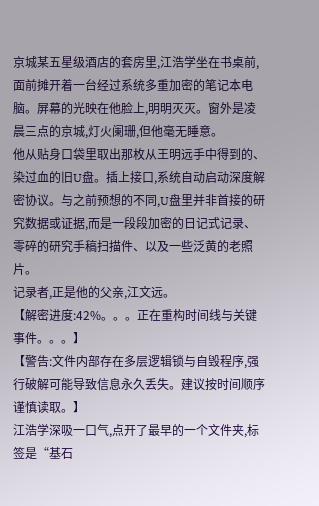京城某五星级酒店的套房里,江浩学坐在书桌前,面前摊开着一台经过系统多重加密的笔记本电脑。屏幕的光映在他脸上,明明灭灭。窗外是凌晨三点的京城,灯火阑珊,但他毫无睡意。
他从贴身口袋里取出那枚从王明远手中得到的、染过血的旧U盘。插上接口,系统自动启动深度解密协议。与之前预想的不同,U盘里并非首接的研究数据或证据,而是一段段加密的日记式记录、零碎的研究手稿扫描件、以及一些泛黄的老照片。
记录者,正是他的父亲,江文远。
【解密进度:42%。。。正在重构时间线与关键事件。。。】
【警告:文件内部存在多层逻辑锁与自毁程序,强行破解可能导致信息永久丢失。建议按时间顺序谨慎读取。】
江浩学深吸一口气,点开了最早的一个文件夹,标签是“基石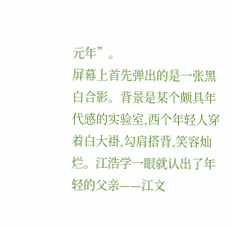元年”。
屏幕上首先弹出的是一张黑白合影。背景是某个颇具年代感的实验室,西个年轻人穿着白大褂,勾肩搭背,笑容灿烂。江浩学一眼就认出了年轻的父亲——江文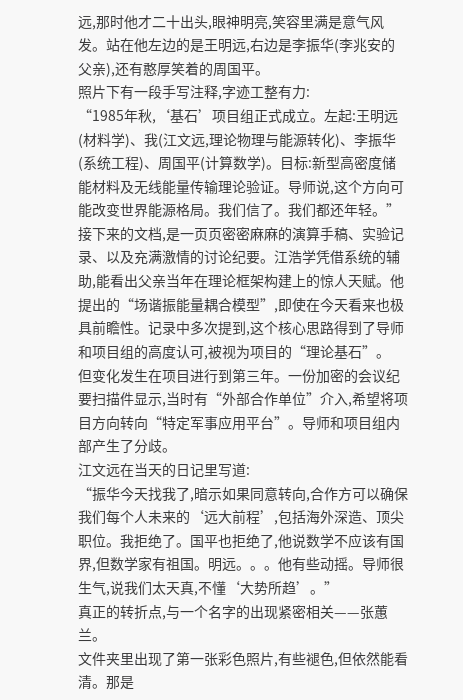远,那时他才二十出头,眼神明亮,笑容里满是意气风发。站在他左边的是王明远,右边是李振华(李兆安的父亲),还有憨厚笑着的周国平。
照片下有一段手写注释,字迹工整有力:
“1985年秋,‘基石’项目组正式成立。左起:王明远(材料学)、我(江文远,理论物理与能源转化)、李振华(系统工程)、周国平(计算数学)。目标:新型高密度储能材料及无线能量传输理论验证。导师说,这个方向可能改变世界能源格局。我们信了。我们都还年轻。”
接下来的文档,是一页页密密麻麻的演算手稿、实验记录、以及充满激情的讨论纪要。江浩学凭借系统的辅助,能看出父亲当年在理论框架构建上的惊人天赋。他提出的“场谐振能量耦合模型”,即使在今天看来也极具前瞻性。记录中多次提到,这个核心思路得到了导师和项目组的高度认可,被视为项目的“理论基石”。
但变化发生在项目进行到第三年。一份加密的会议纪要扫描件显示,当时有“外部合作单位”介入,希望将项目方向转向“特定军事应用平台”。导师和项目组内部产生了分歧。
江文远在当天的日记里写道:
“振华今天找我了,暗示如果同意转向,合作方可以确保我们每个人未来的‘远大前程’,包括海外深造、顶尖职位。我拒绝了。国平也拒绝了,他说数学不应该有国界,但数学家有祖国。明远。。。他有些动摇。导师很生气,说我们太天真,不懂‘大势所趋’。”
真正的转折点,与一个名字的出现紧密相关——张蕙兰。
文件夹里出现了第一张彩色照片,有些褪色,但依然能看清。那是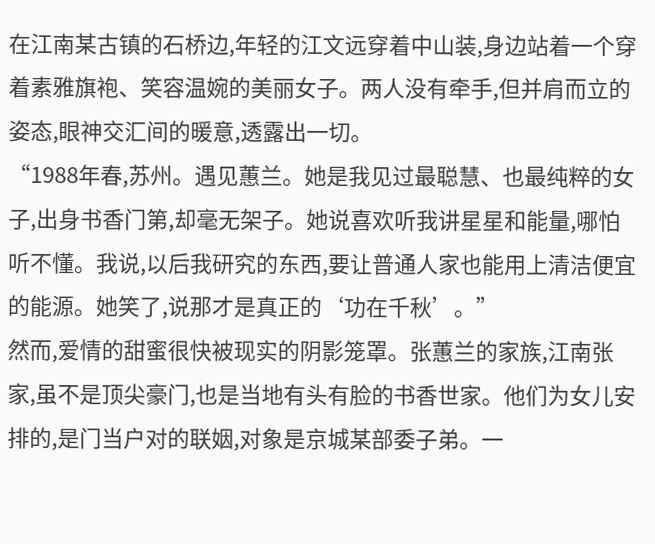在江南某古镇的石桥边,年轻的江文远穿着中山装,身边站着一个穿着素雅旗袍、笑容温婉的美丽女子。两人没有牵手,但并肩而立的姿态,眼神交汇间的暖意,透露出一切。
“1988年春,苏州。遇见蕙兰。她是我见过最聪慧、也最纯粹的女子,出身书香门第,却毫无架子。她说喜欢听我讲星星和能量,哪怕听不懂。我说,以后我研究的东西,要让普通人家也能用上清洁便宜的能源。她笑了,说那才是真正的‘功在千秋’。”
然而,爱情的甜蜜很快被现实的阴影笼罩。张蕙兰的家族,江南张家,虽不是顶尖豪门,也是当地有头有脸的书香世家。他们为女儿安排的,是门当户对的联姻,对象是京城某部委子弟。一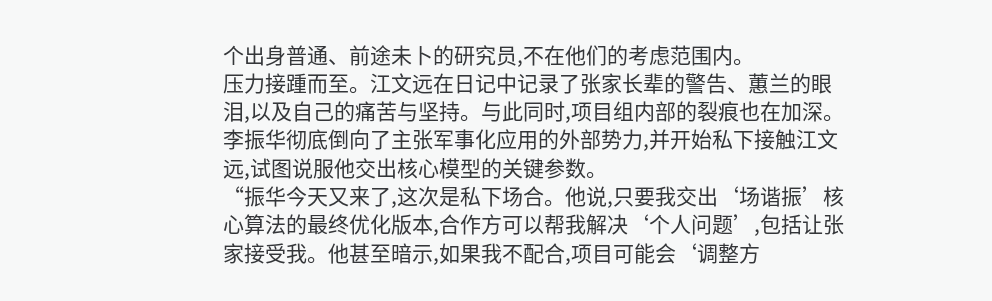个出身普通、前途未卜的研究员,不在他们的考虑范围内。
压力接踵而至。江文远在日记中记录了张家长辈的警告、蕙兰的眼泪,以及自己的痛苦与坚持。与此同时,项目组内部的裂痕也在加深。李振华彻底倒向了主张军事化应用的外部势力,并开始私下接触江文远,试图说服他交出核心模型的关键参数。
“振华今天又来了,这次是私下场合。他说,只要我交出‘场谐振’核心算法的最终优化版本,合作方可以帮我解决‘个人问题’,包括让张家接受我。他甚至暗示,如果我不配合,项目可能会‘调整方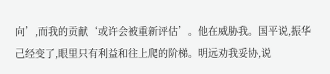向’,而我的贡献‘或许会被重新评估’。他在威胁我。国平说,振华己经变了,眼里只有利益和往上爬的阶梯。明远劝我妥协,说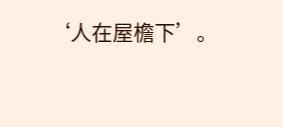‘人在屋檐下’。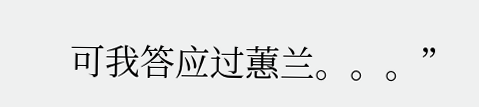可我答应过蕙兰。。。”